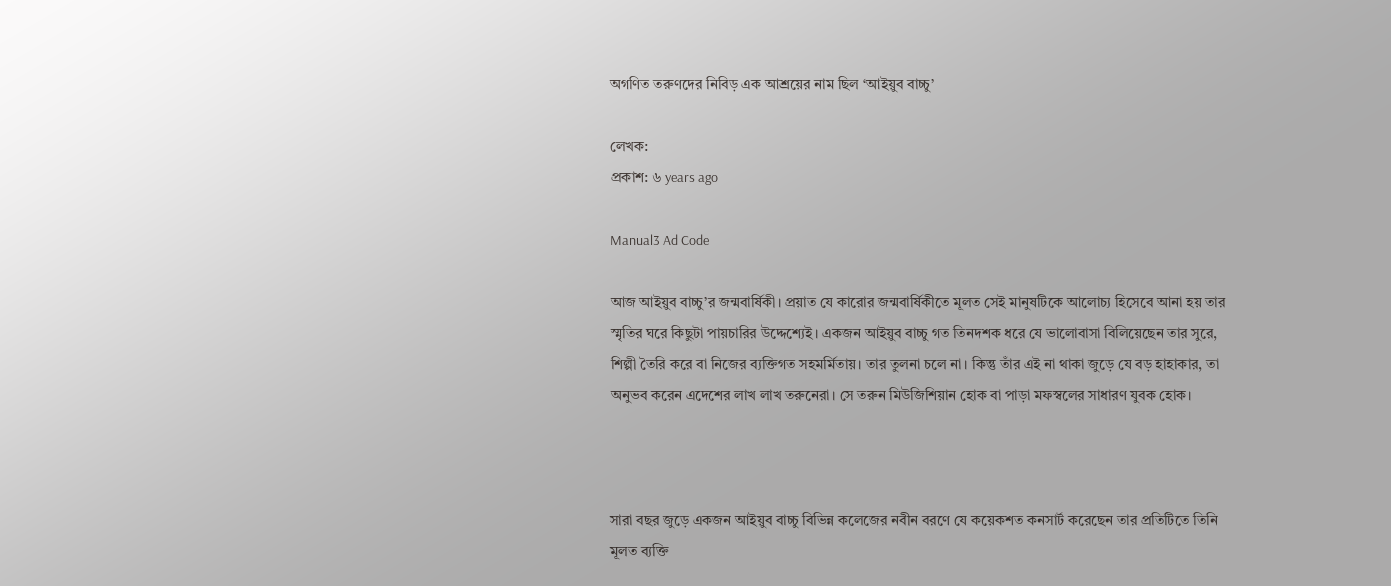অগণিত তরুণদের নিবিড় এক আশ্রয়ের নাম ছিল ‘আইয়ুব বাচ্চু’

লেখক:
প্রকাশ: ৬ years ago

Manual3 Ad Code

আজ আইয়ুব বাচ্চু’র জন্মবার্ষিকী। প্রয়াত যে কারোর জন্মবার্ষিকীতে মূলত সেই মানুষটিকে আলোচ্য হিসেবে আনা হয় তার স্মৃতির ঘরে কিছুটা পায়চারির উদ্দেশ্যেই। একজন আইয়ুব বাচ্চু গত তিনদশক ধরে যে ভালোবাসা বিলিয়েছেন তার সুরে, শিল্পী তৈরি করে বা নিজের ব্যক্তিগত সহমর্মিতায়। তার তুলনা চলে না। কিন্তু তাঁর এই না থাকা জুড়ে যে বড় হাহাকার, তা অনুভব করেন এদেশের লাখ লাখ তরুনেরা। সে তরুন মিউজিশিয়ান হোক বা পাড়া মফস্বলের সাধারণ যুবক হোক।



সারা বছর জুড়ে একজন আইয়ুব বাচ্চু বিভিন্ন কলেজের নবীন বরণে যে কয়েকশত কনসার্ট করেছেন তার প্রতিটিতে তিনি মূলত ব্যক্তি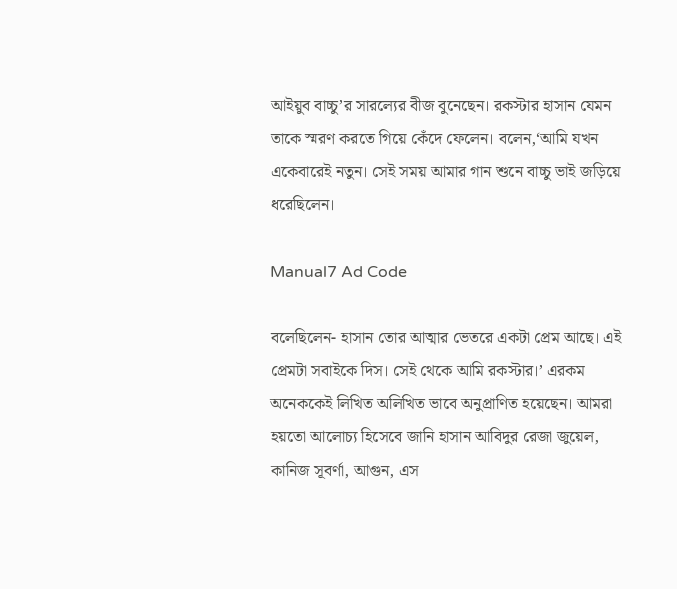আইয়ুব বাচ্চু’র সারল্যের বীজ বুনেছেন। রকস্টার হাসান যেমন তাকে স্মরণ করতে গিয়ে কেঁদে ফেলেন। বলেন,‘আমি যখন একেবারেই নতুন। সেই সময় আমার গান শুনে বাচ্চু ভাই জড়িয়ে ধরেছিলেন।

Manual7 Ad Code

বলেছিলেন- হাসান তোর আত্মার ভেতরে একটা প্রেম আছে। এই প্রেমটা সবাইকে দিস। সেই থেকে আমি রকস্টার।’ এরকম অনেককেই লিখিত অলিখিত ভাবে অনুপ্রাণিত হয়েছেন। আমরা হয়তো আলোচ্য হিসেবে জানি হাসান আবিদুর রেজা জুয়েল, কানিজ সূবর্ণা, আগুন, এস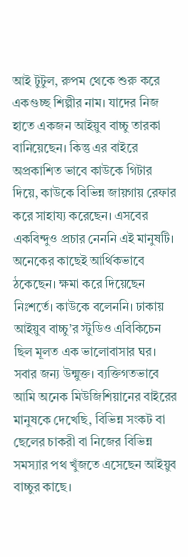আই টুটুল, রুপম থেকে শুরু করে একগুচ্ছ শিল্পীর নাম। যাদের নিজ হাতে একজন আইয়ুব বাচ্চু তারকা বানিয়েছেন। কিন্তু এর বাইরে অপ্রকাশিত ভাবে কাউকে গিটার দিয়ে, কাউকে বিভিন্ন জায়গায় রেফার করে সাহায্য করেছেন। এসবের একবিন্দুও প্রচার নেননি এই মানুষটি। অনেকের কাছেই আর্থিকভাবে ঠকেছেন। ক্ষমা করে দিয়েছেন নিঃশর্তে। কাউকে বলেননি। ঢাকায় আইয়ুব বাচ্চু’র স্টুডিও এবিকিচেন ছিল মূলত এক ভালোবাসার ঘর। সবার জন্য উন্মুক্ত। ব্যক্তিগতভাবে আমি অনেক মিউজিশিয়ানের বাইরের মানুষকে দেখেছি, বিভিন্ন সংকট বা ছেলের চাকরী বা নিজের বিভিন্ন সমস্যার পথ খুঁজতে এসেছেন আইয়ুব বাচ্চুর কাছে।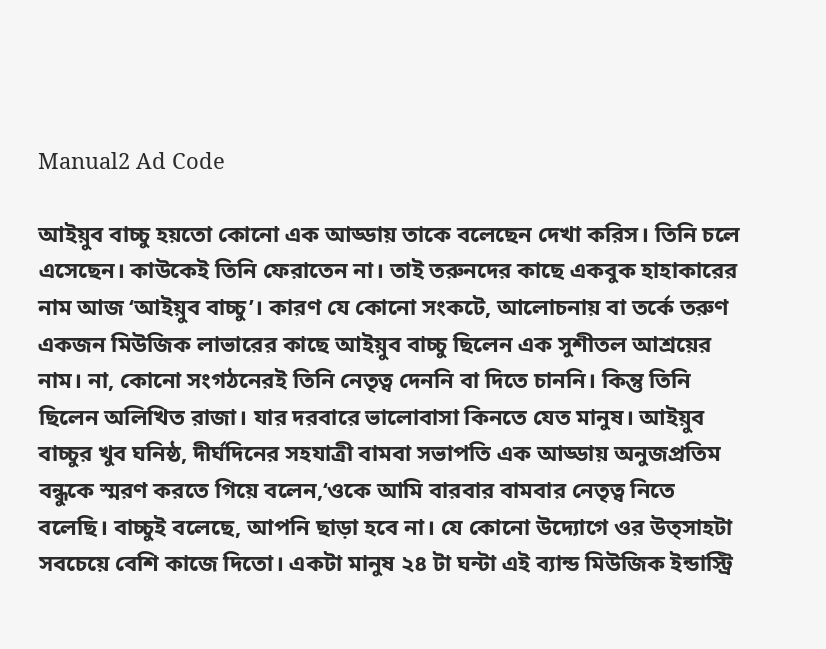Manual2 Ad Code

আইয়ুব বাচ্চু হয়তো কোনো এক আড্ডায় তাকে বলেছেন দেখা করিস। তিনি চলে এসেছেন। কাউকেই তিনি ফেরাতেন না। তাই তরুনদের কাছে একবুক হাহাকারের নাম আজ ‘আইয়ুব বাচ্চু’। কারণ যে কোনো সংকটে, আলোচনায় বা তর্কে তরুণ একজন মিউজিক লাভারের কাছে আইয়ুব বাচ্চু ছিলেন এক সুশীতল আশ্রয়ের নাম। না, কোনো সংগঠনেরই তিনি নেতৃত্ব দেননি বা দিতে চাননি। কিন্তু তিনি ছিলেন অলিখিত রাজা। যার দরবারে ভালোবাসা কিনতে যেত মানুষ। আইয়ুব বাচ্চুর খুব ঘনিষ্ঠ, দীর্ঘদিনের সহযাত্রী বামবা সভাপতি এক আড্ডায় অনুজপ্রতিম বন্ধুকে স্মরণ করতে গিয়ে বলেন,‘ওকে আমি বারবার বামবার নেতৃত্ব নিতে বলেছি। বাচ্চুই বলেছে, আপনি ছাড়া হবে না। যে কোনো উদ্যোগে ওর উত্সাহটা সবচেয়ে বেশি কাজে দিতো। একটা মানুষ ২৪ টা ঘন্টা এই ব্যান্ড মিউজিক ইন্ডাস্ট্রি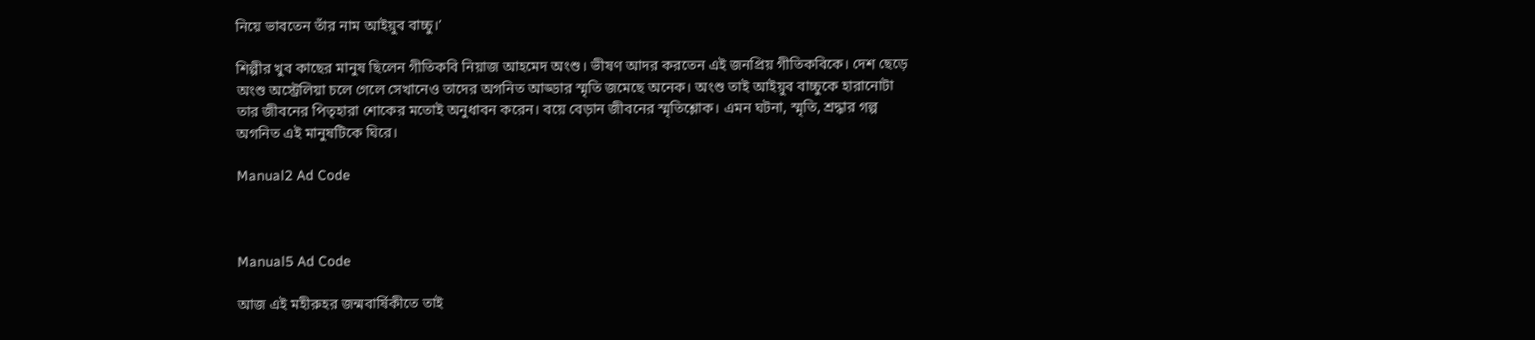নিয়ে ভাবতেন তাঁর নাম আইয়ুব বাচ্চু।’

শিল্পীর খুব কাছের মানুষ ছিলেন গীতিকবি নিয়াজ আহমেদ অংশু। ভীষণ আদর করতেন এই জনপ্রিয় গীতিকবিকে। দেশ ছেড়ে অংশু অস্ট্রেলিয়া চলে গেলে সেখানেও তাদের অগনিত আড্ডার স্মৃতি জমেছে অনেক। অংশু তাই আইয়ুব বাচ্চুকে হারানোটা তার জীবনের পিতৃহারা শোকের মতোই অনুধাবন করেন। বয়ে বেড়ান জীবনের স্মৃতিশ্লোক। এমন ঘটনা, স্মৃতি, শ্রদ্ধার গল্প অগনিত এই মানুষটিকে ঘিরে।

Manual2 Ad Code



Manual5 Ad Code

আজ এই মহীরুহর জন্মবার্ষিকীতে তাই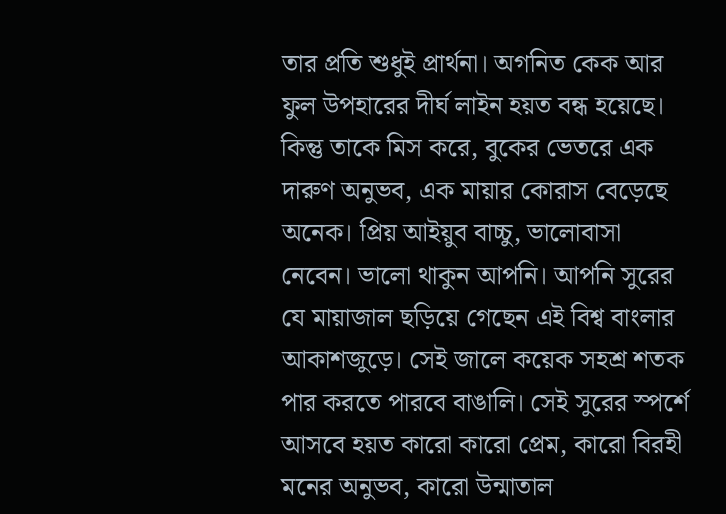তার প্রতি শুধুই প্রার্থনা। অগনিত কেক আর ফুল উপহারের দীর্ঘ লাইন হয়ত বন্ধ হয়েছে। কিন্তু তাকে মিস করে, বুকের ভেতরে এক দারুণ অনুভব, এক মায়ার কোরাস বেড়েছে অনেক। প্রিয় আইয়ুব বাচ্চু, ভালোবাসা নেবেন। ভালো থাকুন আপনি। আপনি সুরের যে মায়াজাল ছড়িয়ে গেছেন এই বিশ্ব বাংলার আকাশজুড়ে। সেই জালে কয়েক সহশ্র শতক পার করতে পারবে বাঙালি। সেই সুরের স্পর্শে আসবে হয়ত কারো কারো প্রেম, কারো বিরহী মনের অনুভব, কারো উন্মাতাল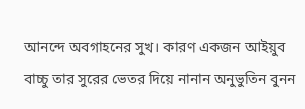আনন্দে অবগাহনের সুখ। কারণ একজন আইয়ুব বাচ্চু তার সুরের ভেতর দিয়ে নানান অনুভুতিন বুনন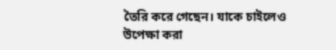তৈরি করে গেছেন। যাকে চাইলেও উপেক্ষা করা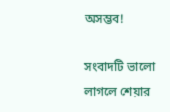অসম্ভব!

সংবাদটি ভালো লাগলে শেয়ার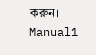করুন।
Manual1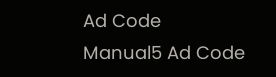Ad Code
Manual5 Ad Code